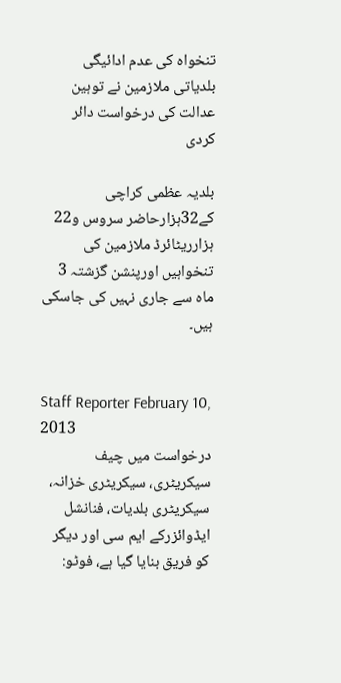تنخواہ کی عدم ادائیگی بلدیاتی ملازمین نے توہین عدالت کی درخواست دائر کردی

بلدیہ عظمی کراچی کے32ہزارحاضر سروس و22 ہزارریٹائرڈ ملازمین کی تنخواہیں اورپنشن گزشتہ 3 ماہ سے جاری نہیں کی جاسکی ہیں۔


Staff Reporter February 10, 2013
درخواست میں چیف سیکریٹری، سیکریٹری خزانہ، سیکریٹری بلدیات، فنانشل ایڈوائزرکے ایم سی اور دیگر کو فریق بنایا گیا ہے، فوٹو: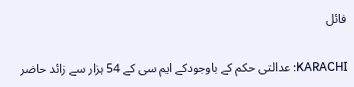فائل

KARACHI: عدالتی حکم کے باوجودکے ایم سی کے 54 ہزار سے زائد حاضر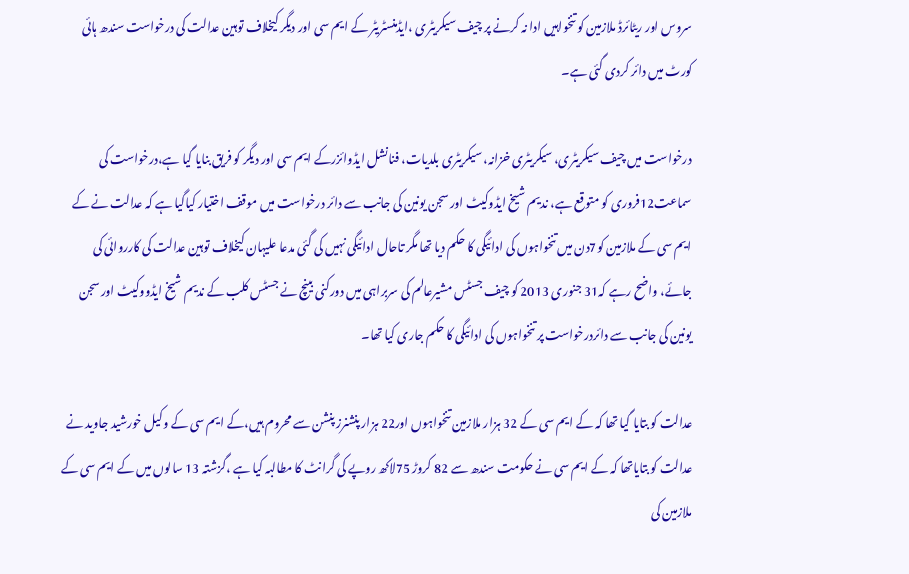سروس اور ریٹائرڈ ملازمین کو تنخواہیں ادا نہ کرنے پر چیف سیکریٹری ،ایڈمنسٹریٹر کے ایم سی اور دیگر کیخلاف توہین عدالت کی درخواست سندھ ہائی کورٹ میں دائر کردی گئی ہے۔

درخواست میں چیف سیکریٹری، سیکریٹری خزانہ، سیکریٹری بلدیات، فنانشل ایڈوائزرکے ایم سی اور دیگر کو فریق بنایا گیا ہے،درخواست کی سماعت12فروری کو متوقع ہے، ندیم شیخ ایڈوکیٹ اور سجن یونین کی جانب سے دائر درخواست میں موقف اختیار کیاگیا ہے کہ عدالت نے کے ایم سی کے ملازمین کو7دن میں تنخواہوں کی ادائیگی کا حکم دیا تھا مگر تاحال ادائیگی نہیں کی گئی مدعا علیہان کیخلاف توہین عدالت کی کارروائی کی جائے، واضح رہے کہ31 جنوری 2013 کو چیف جسٹس مشیرعالم کی سربراہی میں دورکنی بینچ نے جسٹس کلب کے ندیم شیخ ایڈووکیٹ اور سجن یونین کی جانب سے دائردرخواست پر تنخواہوں کی ادائیگی کا حکم جاری کیا تھا۔

عدالت کو بتایا گیا تھا کہ کے ایم سی کے 32 ہزار ملازمین تنخواہوں اور22 ہزار پنشنرز پنشن سے محروم ہیں،کے ایم سی کے وکیل خورشید جاوید نے عدالت کو بتایاتھا کہ کے ایم سی نے حکومت سندھ سے 82 کروڑ 75لاکھ روپے کی گرانٹ کا مطالبہ کیا ہے ،گزشتہ 13 سالوں میں کے ایم سی کے ملازمین کی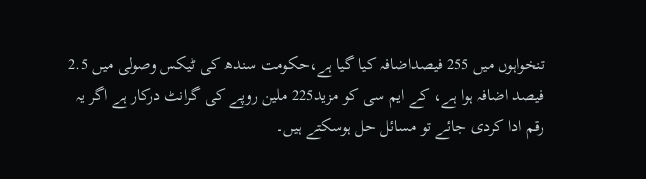تنخواہوں میں 255 فیصداضافہ کیا گیا ہے،حکومت سندھ کی ٹیکس وصولی میں 2.5 فیصد اضافہ ہوا ہے، کے ایم سی کو مزید225 ملین روپے کی گرانٹ درکار ہے اگر یہ رقم ادا کردی جائے تو مسائل حل ہوسکتے ہیں۔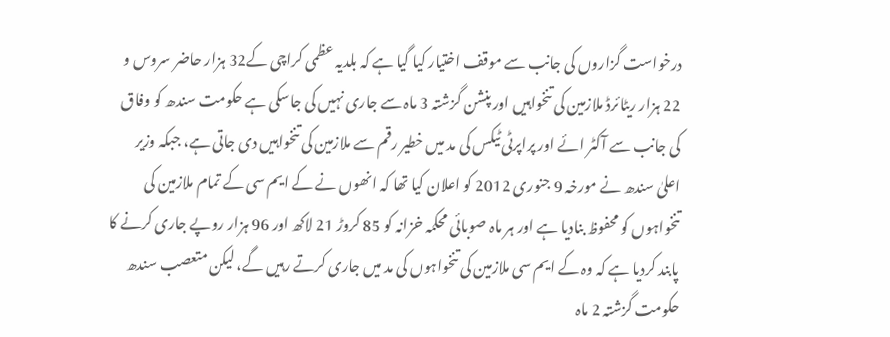درخواست گزاروں کی جانب سے موقف اختیار کیا گیا ہے کہ بلدیہ عظمی کراچی کے32 ہزار حاضر سروس و 22 ہزار ریٹائرڈ ملازمین کی تنخواہیں اور پنشن گزشتہ 3 ماہ سے جاری نہیں کی جاسکی ہے حکومت سندھ کو وفاق کی جانب سے آکٹر ائے اور پراپرٹی ٹیکس کی مد میں خطیر رقم سے ملازمین کی تنخواہیں دی جاتی ہے، جبکہ وزیر اعلیٰ سندھ نے مورخہ 9 جنوری 2012 کو اعلان کیا تھا کہ انھوں نے کے ایم سی کے تمام ملازمین کی تنخواہوں کو محفوظ بنادیا ہے اور ہر ماہ صوبائی محکمہ خزانہ کو 85 کروڑ 21 لاکھ اور 96 ہزار روپے جاری کرنے کا پابند کردیا ہے کہ وہ کے ایم سی ملازمین کی تنخواہوں کی مد میں جاری کرتے رہیں گے، لیکن متعصب سندھ حکومت گزشتہ 2 ماہ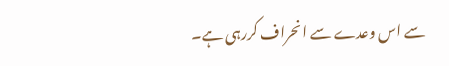سے اس وعدے سے انحراف کررہی ہے۔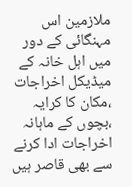ملازمین اس مہنگائی کے دور میں اہل خانہ کے میڈیکل اخراجات ،مکان کا کرایہ ،بچوں کے ماہانہ اخراجات ادا کرنے سے بھی قاصر ہیں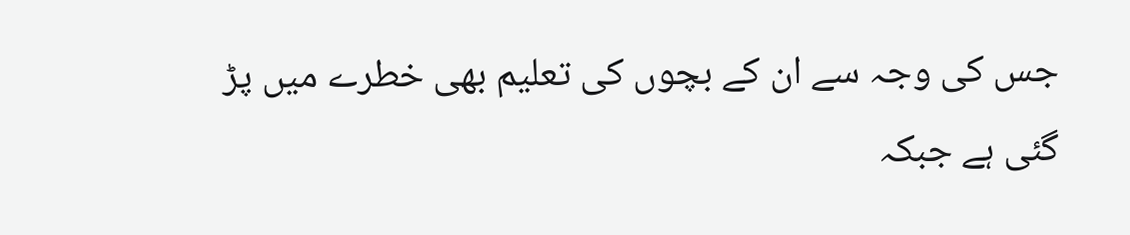جس کی وجہ سے ان کے بچوں کی تعلیم بھی خطرے میں پڑ گئی ہے جبکہ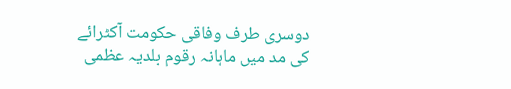دوسری طرف وفاقی حکومت آکٹرائے کی مد میں ماہانہ رقوم بلدیہ عظمی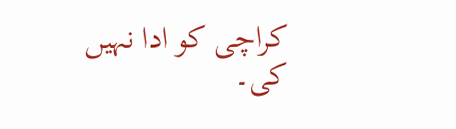کراچی کو ادا نہیں کی۔